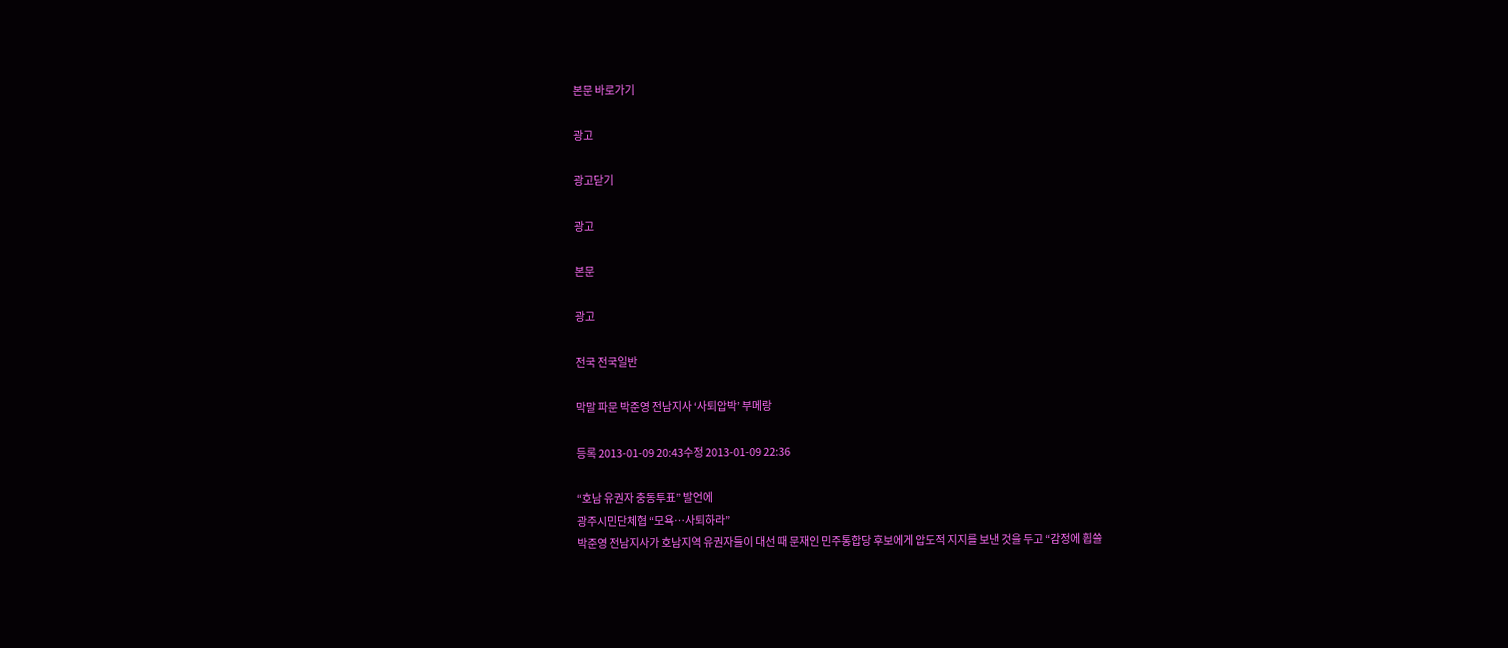본문 바로가기

광고

광고닫기

광고

본문

광고

전국 전국일반

막말 파문 박준영 전남지사 ‘사퇴압박’ 부메랑

등록 2013-01-09 20:43수정 2013-01-09 22:36

“호남 유권자 충동투표” 발언에
광주시민단체협 “모욕…사퇴하라”
박준영 전남지사가 호남지역 유권자들이 대선 때 문재인 민주통합당 후보에게 압도적 지지를 보낸 것을 두고 “감정에 휩쓸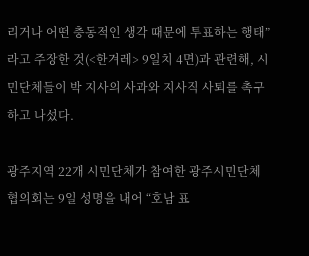리거나 어떤 충동적인 생각 때문에 투표하는 행태”라고 주장한 것(<한겨레> 9일치 4면)과 관련해, 시민단체들이 박 지사의 사과와 지사직 사퇴를 촉구하고 나섰다.

광주지역 22개 시민단체가 참여한 광주시민단체협의회는 9일 성명을 내어 “호남 표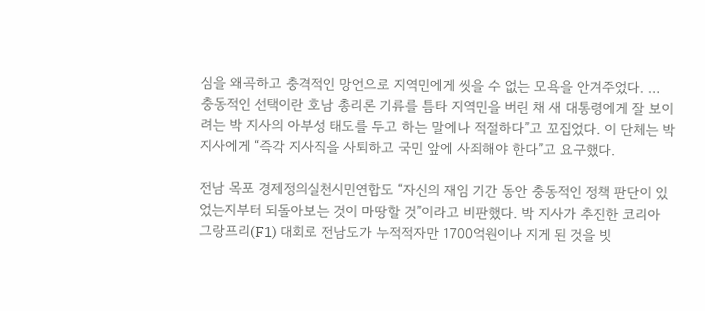심을 왜곡하고 충격적인 망언으로 지역민에게 씻을 수 없는 모욕을 안겨주었다. … 충동적인 선택이란 호남 총리론 기류를 틈타 지역민을 버린 채 새 대통령에게 잘 보이려는 박 지사의 아부성 태도를 두고 하는 말에나 적절하다”고 꼬집었다. 이 단체는 박 지사에게 “즉각 지사직을 사퇴하고 국민 앞에 사죄해야 한다”고 요구했다.

전남 목포 경제정의실천시민연합도 “자신의 재임 기간 동안 충동적인 정책 판단이 있었는지부터 되돌아보는 것이 마땅할 것”이라고 비판했다. 박 지사가 추진한 코리아 그랑프리(F1) 대회로 전남도가 누적적자만 1700억원이나 지게 된 것을 빗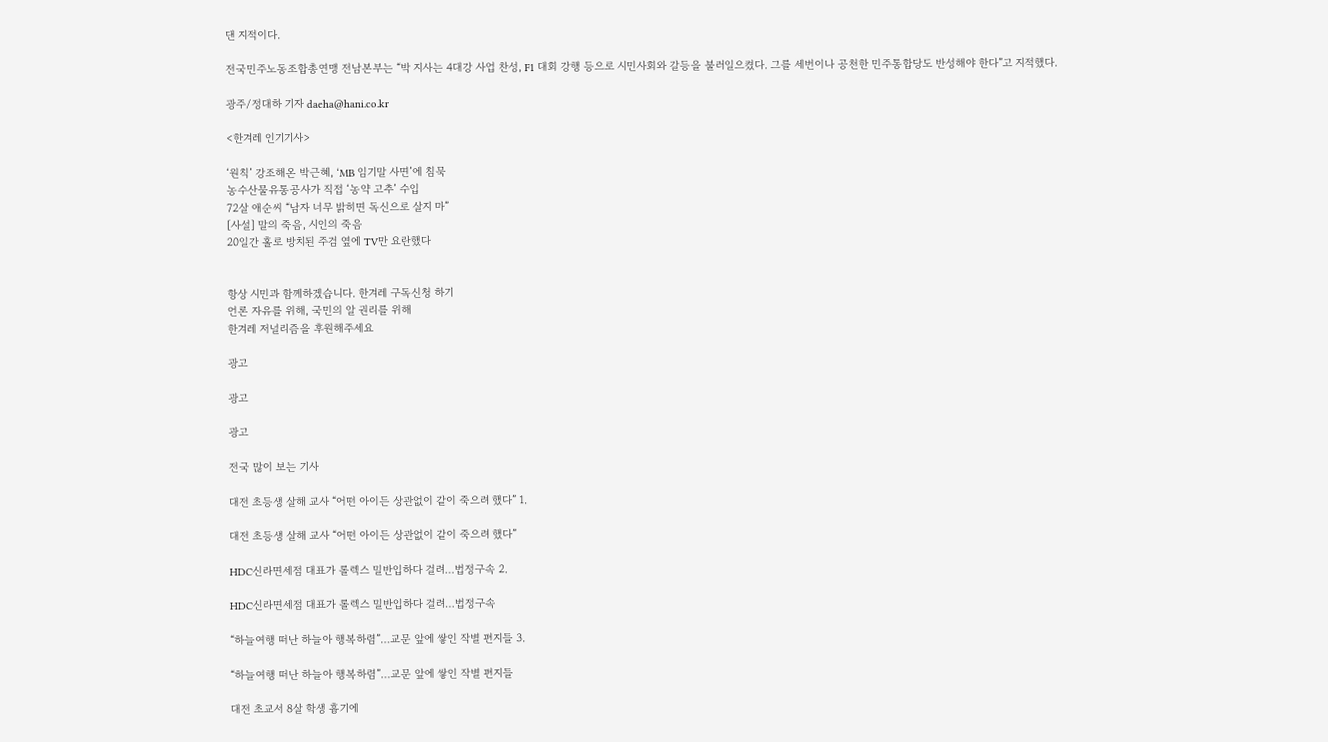댄 지적이다.

전국민주노동조합총연맹 전남본부는 “박 지사는 4대강 사업 찬성, F1 대회 강행 등으로 시민사회와 갈등을 불러일으켰다. 그를 세번이나 공천한 민주통합당도 반성해야 한다”고 지적했다.

광주/정대하 기자 daeha@hani.co.kr

<한겨레 인기기사>

‘원칙’ 강조해온 박근혜, ‘MB 임기말 사면’에 침묵
농수산물유통공사가 직접 ‘농약 고추’ 수입
72살 애순씨 “남자 너무 밝히면 독신으로 살지 마”
[사설] 말의 죽음, 시인의 죽음
20일간 홀로 방치된 주검 옆에 TV만 요란했다


항상 시민과 함께하겠습니다. 한겨레 구독신청 하기
언론 자유를 위해, 국민의 알 권리를 위해
한겨레 저널리즘을 후원해주세요

광고

광고

광고

전국 많이 보는 기사

대전 초등생 살해 교사 “어떤 아이든 상관없이 같이 죽으려 했다” 1.

대전 초등생 살해 교사 “어떤 아이든 상관없이 같이 죽으려 했다”

HDC신라면세점 대표가 롤렉스 밀반입하다 걸려…법정구속 2.

HDC신라면세점 대표가 롤렉스 밀반입하다 걸려…법정구속

“하늘여행 떠난 하늘아 행복하렴”…교문 앞에 쌓인 작별 편지들 3.

“하늘여행 떠난 하늘아 행복하렴”…교문 앞에 쌓인 작별 편지들

대전 초교서 8살 학생 흉기에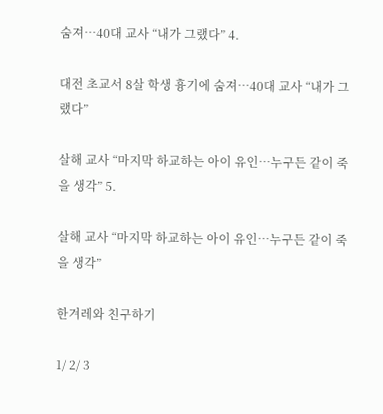숨져…40대 교사 “내가 그랬다” 4.

대전 초교서 8살 학생 흉기에 숨져…40대 교사 “내가 그랬다”

살해 교사 “마지막 하교하는 아이 유인…누구든 같이 죽을 생각” 5.

살해 교사 “마지막 하교하는 아이 유인…누구든 같이 죽을 생각”

한겨레와 친구하기

1/ 2/ 3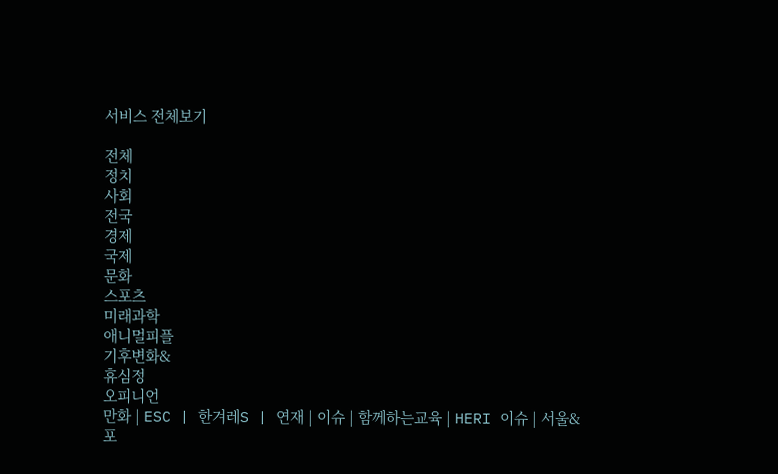서비스 전체보기

전체
정치
사회
전국
경제
국제
문화
스포츠
미래과학
애니멀피플
기후변화&
휴심정
오피니언
만화 | ESC | 한겨레S | 연재 | 이슈 | 함께하는교육 | HERI 이슈 | 서울&
포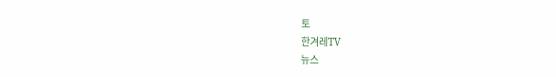토
한겨레TV
뉴스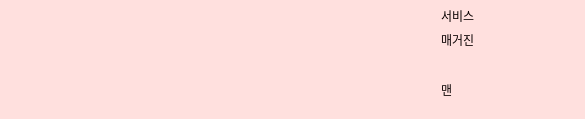서비스
매거진

맨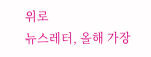위로
뉴스레터, 올해 가장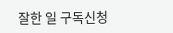잘한 일 구독신청